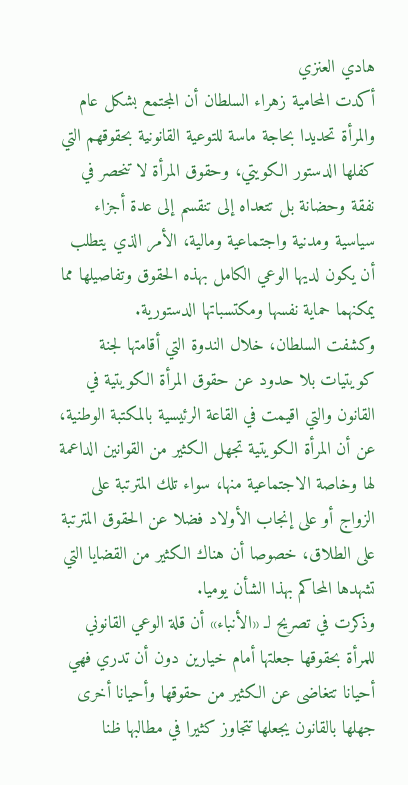هادي العنزي
أكدت المحامية زهراء السلطان أن المجتمع بشكل عام والمرأة تحديدا بحاجة ماسة للتوعية القانونية بحقوقهم التي كفلها الدستور الكويتي، وحقوق المرأة لا تنحصر في نفقة وحضانة بل تتعداه إلى تنقسم إلى عدة أجزاء سياسية ومدنية واجتماعية ومالية، الأمر الذي يتطلب أن يكون لديها الوعي الكامل بهذه الحقوق وتفاصيلها مما يمكنهما حماية نفسها ومكتسباتها الدستورية.
وكشفت السلطان، خلال الندوة التي أقامتها لجنة كويتيات بلا حدود عن حقوق المرأة الكويتية في القانون والتي اقيمت في القاعة الرئيسية بالمكتبة الوطنية، عن أن المرأة الكويتية تجهل الكثير من القوانين الداعمة لها وخاصة الاجتماعية منها، سواء تلك المترتبة على الزواج أو على إنجاب الأولاد فضلا عن الحقوق المترتبة على الطلاق، خصوصا أن هناك الكثير من القضايا التي تشهدها المحاكم بهذا الشأن يوميا.
وذكرت في تصريح لـ «الأنباء» أن قلة الوعي القانوني للمرأة بحقوقها جعلتها أمام خيارين دون أن تدري فهي أحيانا تتغاضى عن الكثير من حقوقها وأحيانا أخرى جهلها بالقانون يجعلها تتجاوز كثيرا في مطالبها ظنا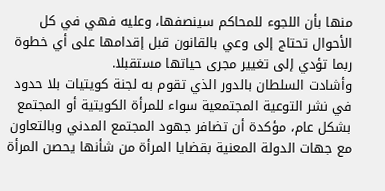منها بأن اللجوء للمحاكم سينصفها، وعليه فهي في كل الأحوال تحتاج إلى وعي بالقانون قبل إقدامها على أي خطوة ربما تؤدي إلى تغيير مجرى حياتها مستقبلا.
وأشادت السلطان بالدور الذي تقوم به لجنة كويتيات بلا حدود في نشر التوعية المجتمعية سواء للمرأة الكويتية أو المجتمع بشكل عام، مؤكدة أن تضافر جهود المجتمع المدني وبالتعاون مع جهات الدولة المعنية بقضايا المرأة من شأنها يحصن المرأة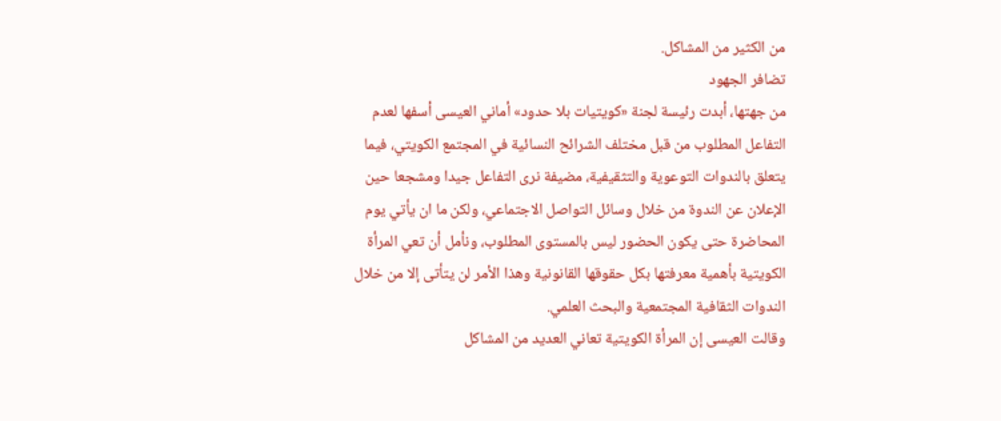من الكثير من المشاكل.
تضافر الجهود
من جهتها، أبدت رئيسة لجنة «كويتيات بلا حدود» أماني العيسى أسفها لعدم التفاعل المطلوب من قبل مختلف الشرائح النسائية في المجتمع الكويتي، فيما يتعلق بالندوات التوعوية والتثقيفية، مضيفة نرى التفاعل جيدا ومشجعا حين الإعلان عن الندوة من خلال وسائل التواصل الاجتماعي، ولكن ما ان يأتي يوم المحاضرة حتى يكون الحضور ليس بالمستوى المطلوب، ونأمل أن تعي المرأة الكويتية بأهمية معرفتها بكل حقوقها القانونية وهذا الأمر لن يتأتى إلا من خلال الندوات الثقافية المجتمعية والبحث العلمي.
وقالت العيسى إن المرأة الكويتية تعاني العديد من المشاكل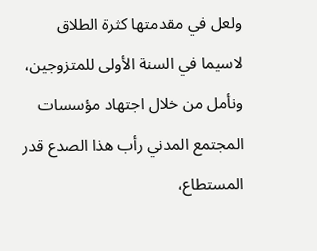ولعل في مقدمتها كثرة الطلاق لاسيما في السنة الأولى للمتزوجين، ونأمل من خلال اجتهاد مؤسسات المجتمع المدني رأب هذا الصدع قدر المستطاع،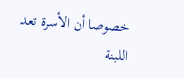خصوصا أن الأسرة تعد اللبنة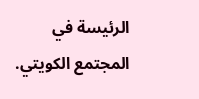الرئيسة في المجتمع الكويتي.